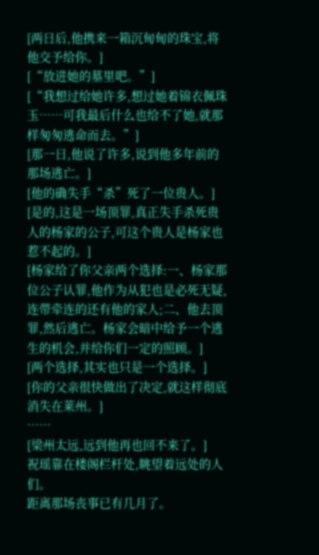[两日后,他携来一箱沉甸甸的珠宝,将他交予给你。]
[“放进她的墓里吧。”]
[“我想过给她许多,想过她着锦衣佩珠玉……可我最后什么也给不了她,就那样匆匆逃命而去。”]
[那一日,他说了许多,说到他多年前的那场逃亡。]
[他的确失手“杀”死了一位贵人。]
[是的,这是一场顶罪,真正失手杀死贵人的杨家的公子,可这个贵人是杨家也惹不起的。]
[杨家给了你父亲两个选择:一、杨家那位公子认罪,他作为从犯也是必死无疑,连带牵连的还有他的家人;二、他去顶罪,然后逃亡。杨家会暗中给予一个逃生的机会,并给你们一定的照顾。]
[两个选择,其实也只是一个选择。]
[你的父亲很快做出了决定,就这样彻底消失在莱州。]
……
[梁州太远,远到他再也回不来了。]
祝瑶靠在楼阁栏杆处,眺望着远处的人们。
距离那场丧事已有几月了。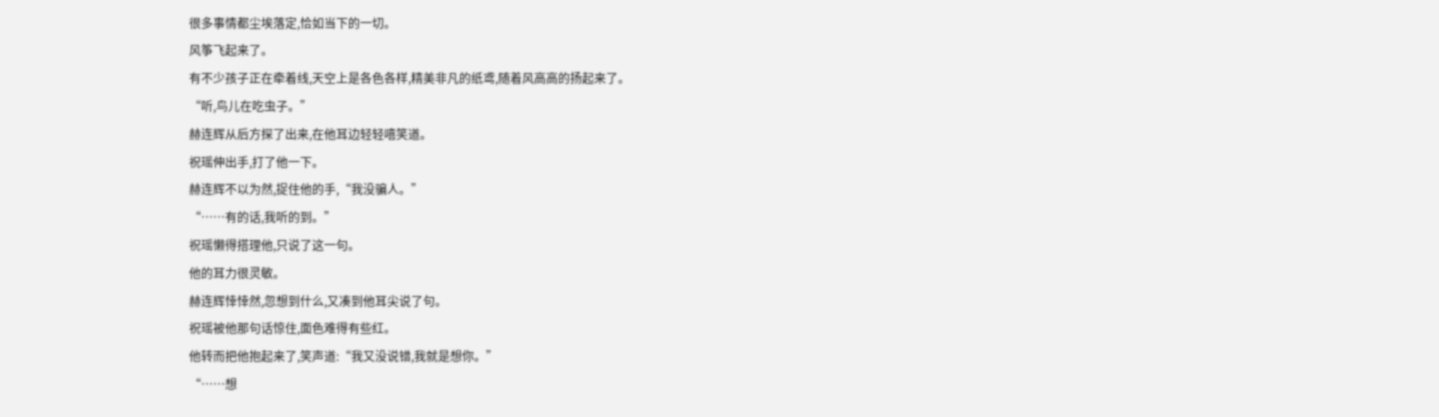很多事情都尘埃落定,恰如当下的一切。
风筝飞起来了。
有不少孩子正在牵着线,天空上是各色各样,精美非凡的纸鸢,随着风高高的扬起来了。
“听,鸟儿在吃虫子。”
赫连辉从后方探了出来,在他耳边轻轻嘻笑道。
祝瑶伸出手,打了他一下。
赫连辉不以为然,捉住他的手,“我没骗人。”
“……有的话,我听的到。”
祝瑶懒得搭理他,只说了这一句。
他的耳力很灵敏。
赫连辉悻悻然,忽想到什么,又凑到他耳尖说了句。
祝瑶被他那句话惊住,面色难得有些红。
他转而把他抱起来了,笑声道:“我又没说错,我就是想你。”
“……想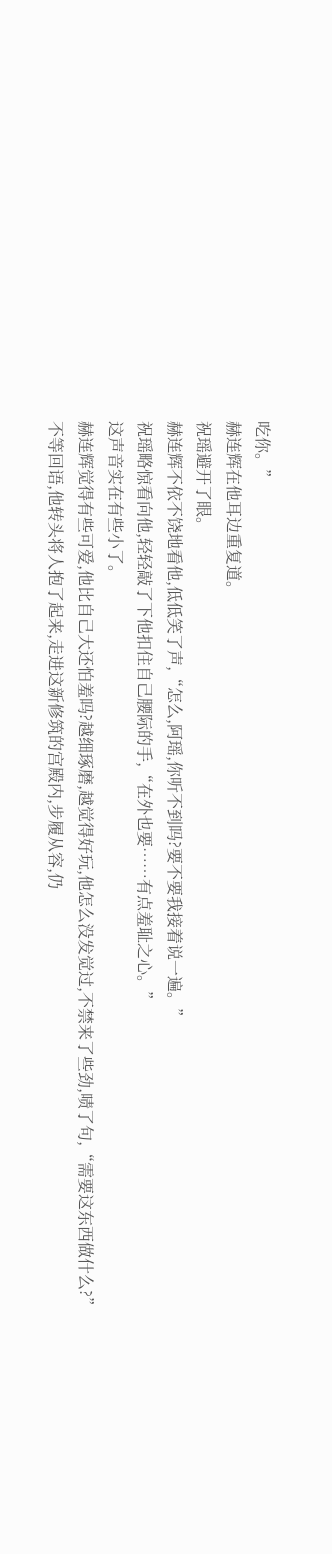吃你。”
赫连辉在他耳边重复道。
祝瑶避开了眼。
赫连辉不依不饶地看他,低低笑了声,“怎么,阿瑶,你听不到吗?要不要我接着说一遍。”
祝瑶略惊看向他,轻轻敲了下他扣住自己腰际的手,“在外也要……有点羞耻之心。”
这声音实在有些小了。
赫连辉觉得有些可爱,他比自己大还怕羞吗?越细琢磨,越觉得好玩,他怎么没发觉过,不禁来了些劲,啧了句,“需要这东西做什么?”
不等回语,他转头将人抱了起来,走进这新修筑的宫殿内,步履从容,仍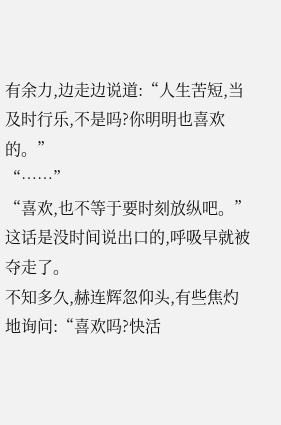有余力,边走边说道:“人生苦短,当及时行乐,不是吗?你明明也喜欢的。”
“……”
“喜欢,也不等于要时刻放纵吧。”
这话是没时间说出口的,呼吸早就被夺走了。
不知多久,赫连辉忽仰头,有些焦灼地询问:“喜欢吗?快活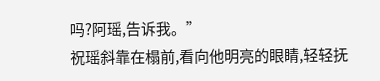吗?阿瑶,告诉我。”
祝瑶斜靠在榻前,看向他明亮的眼睛,轻轻抚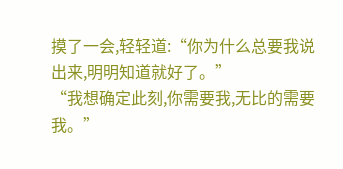摸了一会,轻轻道:“你为什么总要我说出来,明明知道就好了。”
“我想确定此刻,你需要我,无比的需要我。”